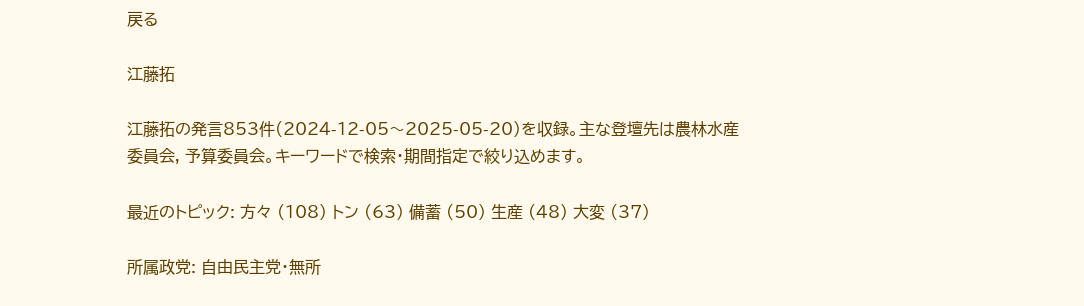戻る

江藤拓

江藤拓の発言853件(2024-12-05〜2025-05-20)を収録。主な登壇先は農林水産委員会, 予算委員会。キーワードで検索・期間指定で絞り込めます。

最近のトピック: 方々 (108) トン (63) 備蓄 (50) 生産 (48) 大変 (37)

所属政党: 自由民主党・無所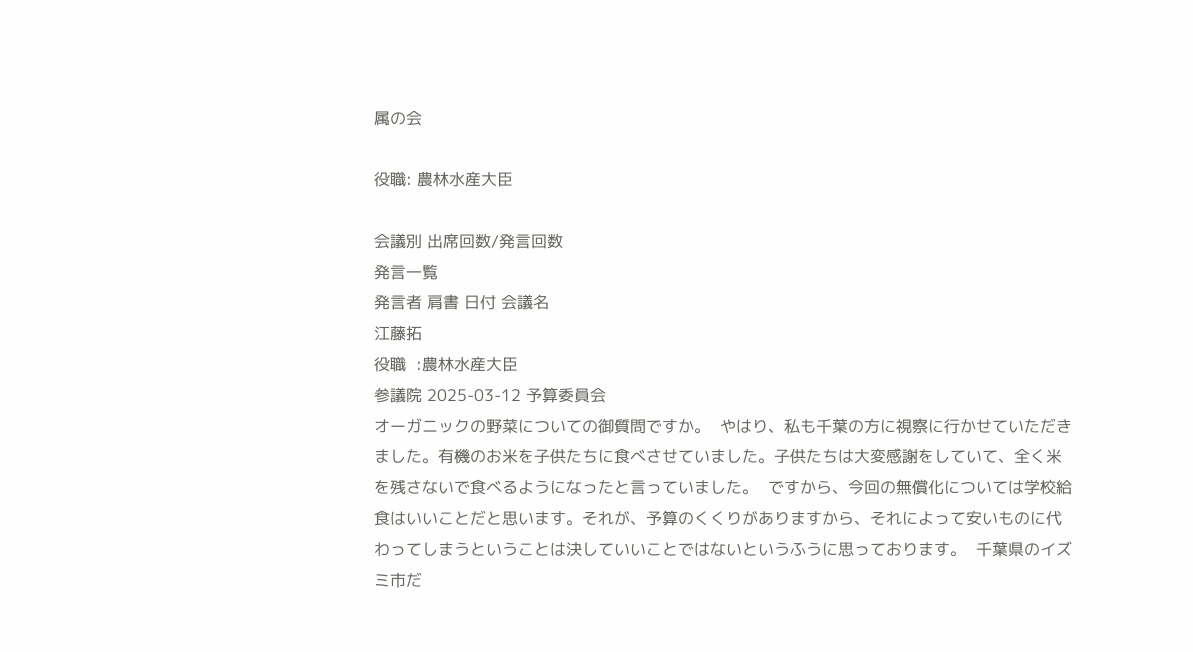属の会

役職: 農林水産大臣

会議別 出席回数/発言回数
発言一覧
発言者 肩書 日付 会議名
江藤拓
役職  :農林水産大臣
参議院 2025-03-12 予算委員会
オーガニックの野菜についての御質問ですか。  やはり、私も千葉の方に視察に行かせていただきました。有機のお米を子供たちに食べさせていました。子供たちは大変感謝をしていて、全く米を残さないで食べるようになったと言っていました。  ですから、今回の無償化については学校給食はいいことだと思います。それが、予算のくくりがありますから、それによって安いものに代わってしまうということは決していいことではないというふうに思っております。  千葉県のイズミ市だ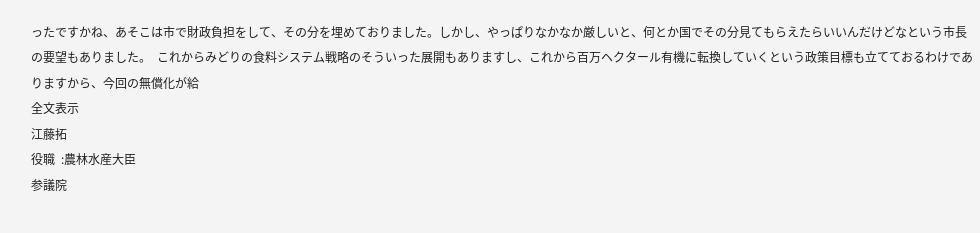ったですかね、あそこは市で財政負担をして、その分を埋めておりました。しかし、やっぱりなかなか厳しいと、何とか国でその分見てもらえたらいいんだけどなという市長の要望もありました。  これからみどりの食料システム戦略のそういった展開もありますし、これから百万ヘクタール有機に転換していくという政策目標も立てておるわけでありますから、今回の無償化が給
全文表示
江藤拓
役職  :農林水産大臣
参議院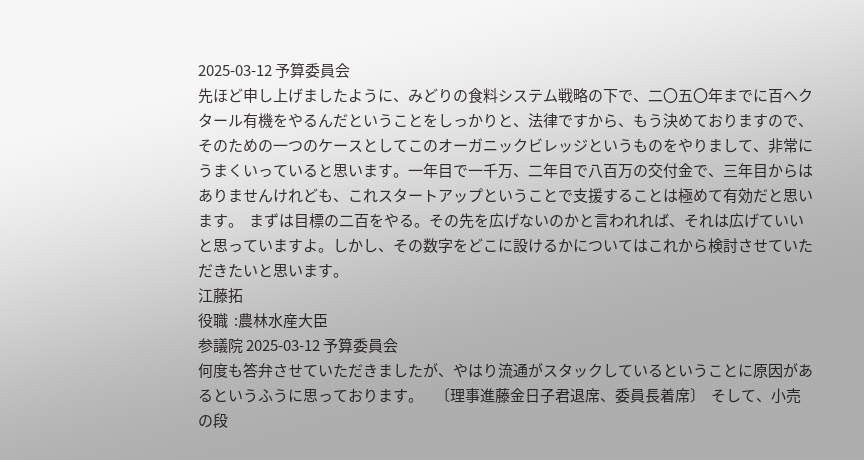2025-03-12 予算委員会
先ほど申し上げましたように、みどりの食料システム戦略の下で、二〇五〇年までに百ヘクタール有機をやるんだということをしっかりと、法律ですから、もう決めておりますので、そのための一つのケースとしてこのオーガニックビレッジというものをやりまして、非常にうまくいっていると思います。一年目で一千万、二年目で八百万の交付金で、三年目からはありませんけれども、これスタートアップということで支援することは極めて有効だと思います。  まずは目標の二百をやる。その先を広げないのかと言われれば、それは広げていいと思っていますよ。しかし、その数字をどこに設けるかについてはこれから検討させていただきたいと思います。
江藤拓
役職  :農林水産大臣
参議院 2025-03-12 予算委員会
何度も答弁させていただきましたが、やはり流通がスタックしているということに原因があるというふうに思っております。    〔理事進藤金日子君退席、委員長着席〕  そして、小売の段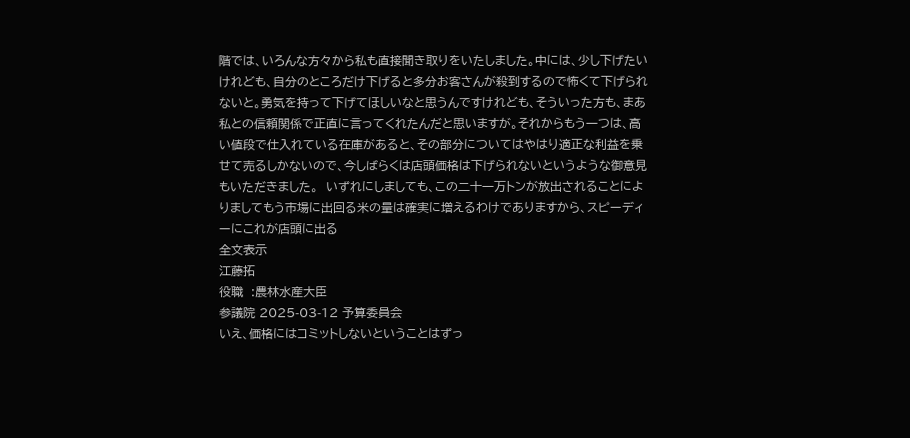階では、いろんな方々から私も直接聞き取りをいたしました。中には、少し下げたいけれども、自分のところだけ下げると多分お客さんが殺到するので怖くて下げられないと。勇気を持って下げてほしいなと思うんですけれども、そういった方も、まあ私との信頼関係で正直に言ってくれたんだと思いますが。それからもう一つは、高い値段で仕入れている在庫があると、その部分についてはやはり適正な利益を乗せて売るしかないので、今しばらくは店頭価格は下げられないというような御意見もいただきました。  いずれにしましても、この二十一万トンが放出されることによりましてもう市場に出回る米の量は確実に増えるわけでありますから、スピーディーにこれが店頭に出る
全文表示
江藤拓
役職  :農林水産大臣
参議院 2025-03-12 予算委員会
いえ、価格にはコミットしないということはずっ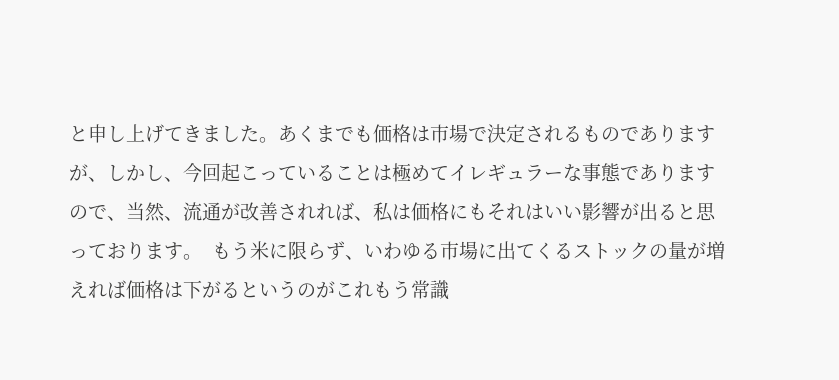と申し上げてきました。あくまでも価格は市場で決定されるものでありますが、しかし、今回起こっていることは極めてイレギュラーな事態でありますので、当然、流通が改善されれば、私は価格にもそれはいい影響が出ると思っております。  もう米に限らず、いわゆる市場に出てくるストックの量が増えれば価格は下がるというのがこれもう常識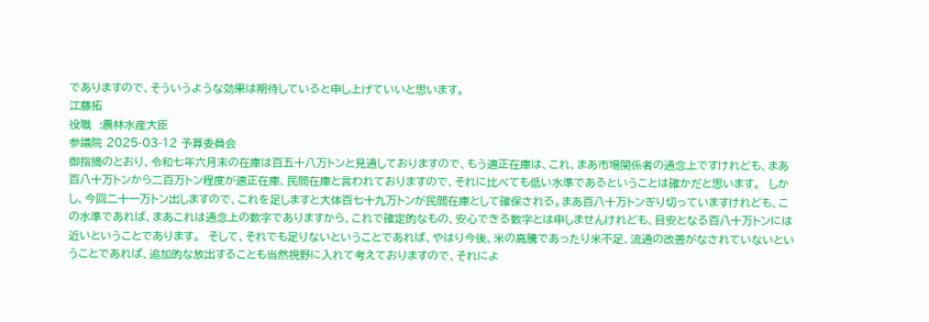でありますので、そういうような効果は期待していると申し上げていいと思います。
江藤拓
役職  :農林水産大臣
参議院 2025-03-12 予算委員会
御指摘のとおり、令和七年六月末の在庫は百五十八万トンと見通しておりますので、もう適正在庫は、これ、まあ市場関係者の通念上ですけれども、まあ百八十万トンから二百万トン程度が適正在庫、民間在庫と言われておりますので、それに比べても低い水準であるということは確かだと思います。  しかし、今回二十一万トン出しますので、これを足しますと大体百七十九万トンが民間在庫として確保される。まあ百八十万トンぎり切っていますけれども、この水準であれば、まあこれは通念上の数字でありますから、これで確定的なもの、安心できる数字とは申しませんけれども、目安となる百八十万トンには近いということであります。  そして、それでも足りないということであれば、やはり今後、米の高騰であったり米不足、流通の改善がなされていないということであれば、追加的な放出することも当然視野に入れて考えておりますので、それによ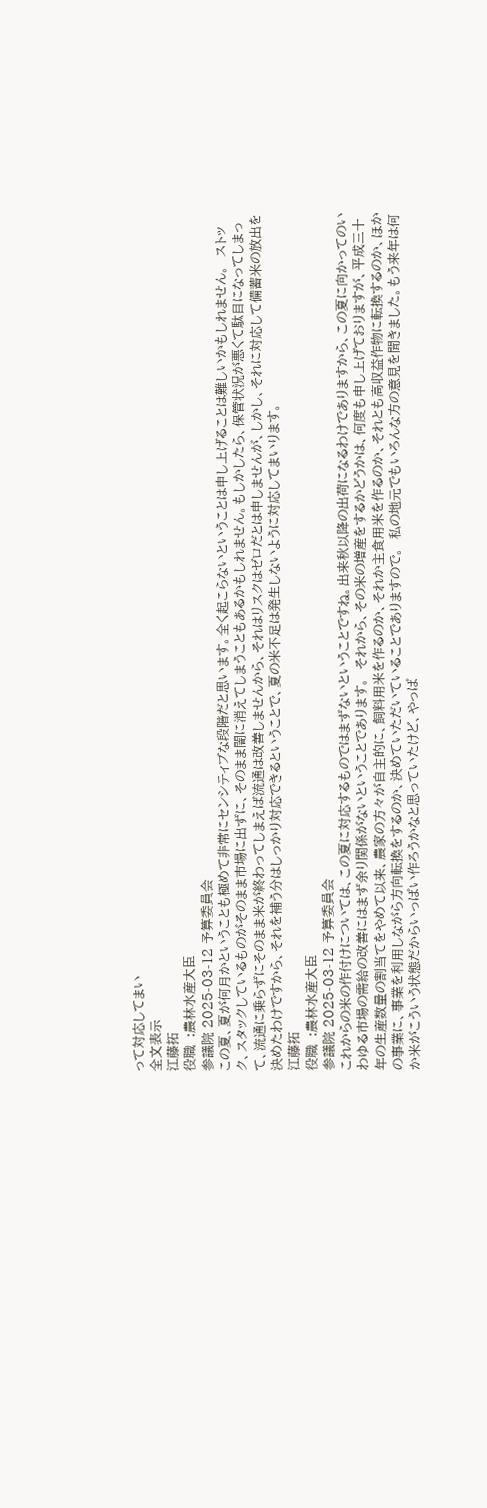って対応してまい
全文表示
江藤拓
役職  :農林水産大臣
参議院 2025-03-12 予算委員会
この夏、夏が何月かということも極めて非常にセンシティブな段階だと思います。全く起こらないということは申し上げることは難しいかもしれません。  ストック、スタックしているものがそのまま市場に出ずに、そのまま闇に消えてしまうこともあるかもしれません。もしかしたら、保管状況が悪くて駄目になってしまって、流通に乗らずにそのまま米が終わってしまえば流通は改善しませんから、それはリスクはゼロだとは申しませんが、しかし、それに対応して備蓄米の放出を決めたわけですから、それを補う分はしっかり対応できるということで、夏の米不足は発生しないように対応してまいります。
江藤拓
役職  :農林水産大臣
参議院 2025-03-12 予算委員会
これからの米の作付けについては、この夏に対応するものではまずないということですね。出来秋以降の出荷になるわけでありますから、この夏に向かってのいわゆる市場の需給の改善にはまず余り関係がないということであります。  それから、その米の増産をするかどうかは、何度も申し上げておりますが、平成三十年の生産数量の割当てをやめて以来、農家の方々が自主的に、飼料用米を作るのか、それか主食用米を作るのか、それとも高収益作物に転換するのか、ほかの事業に、事業を利用しながら方向転換をするのか、決めていただいていることでありますので。  私の地元でもいろんな方の意見を聞きました。もう来年は何か米がこういう状態だからいっぱい作ろうかなと思っていたけど、やっぱ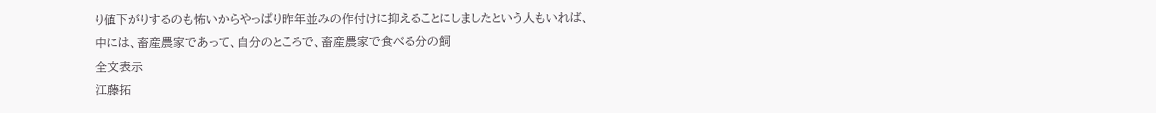り値下がりするのも怖いからやっぱり昨年並みの作付けに抑えることにしましたという人もいれば、中には、畜産農家であって、自分のところで、畜産農家で食べる分の飼
全文表示
江藤拓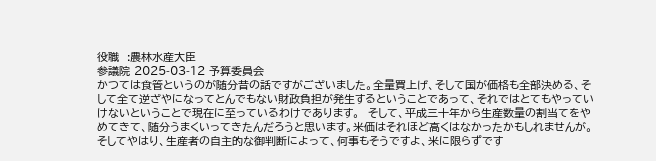役職  :農林水産大臣
参議院 2025-03-12 予算委員会
かつては食管というのが随分昔の話ですがございました。全量買上げ、そして国が価格も全部決める、そして全て逆ざやになってとんでもない財政負担が発生するということであって、それではとてもやっていけないということで現在に至っているわけであります。  そして、平成三十年から生産数量の割当てをやめてきて、随分うまくいってきたんだろうと思います。米価はそれほど高くはなかったかもしれませんが。そしてやはり、生産者の自主的な御判断によって、何事もそうですよ、米に限らずです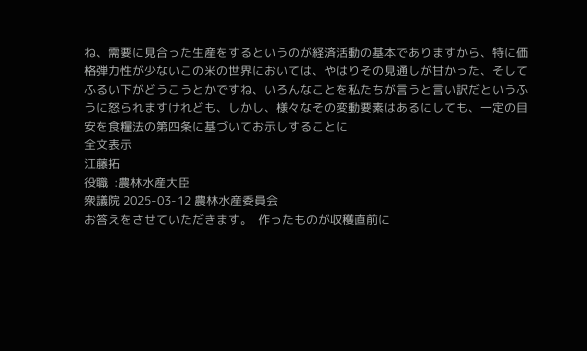ね、需要に見合った生産をするというのが経済活動の基本でありますから、特に価格弾力性が少ないこの米の世界においては、やはりその見通しが甘かった、そしてふるい下がどうこうとかですね、いろんなことを私たちが言うと言い訳だというふうに怒られますけれども、しかし、様々なその変動要素はあるにしても、一定の目安を食糧法の第四条に基づいてお示しすることに
全文表示
江藤拓
役職  :農林水産大臣
衆議院 2025-03-12 農林水産委員会
お答えをさせていただきます。  作ったものが収穫直前に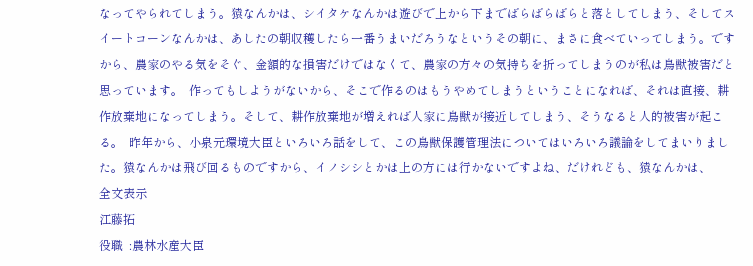なってやられてしまう。猿なんかは、シイタケなんかは遊びで上から下までばらばらばらと落としてしまう、そしてスイートコーンなんかは、あしたの朝収穫したら一番うまいだろうなというその朝に、まさに食べていってしまう。ですから、農家のやる気をそぐ、金額的な損害だけではなくて、農家の方々の気持ちを折ってしまうのが私は鳥獣被害だと思っています。  作ってもしようがないから、そこで作るのはもうやめてしまうということになれば、それは直接、耕作放棄地になってしまう。そして、耕作放棄地が増えれば人家に鳥獣が接近してしまう、そうなると人的被害が起こる。  昨年から、小泉元環境大臣といろいろ話をして、この鳥獣保護管理法についてはいろいろ議論をしてまいりました。猿なんかは飛び回るものですから、イノシシとかは上の方には行かないですよね、だけれども、猿なんかは、
全文表示
江藤拓
役職  :農林水産大臣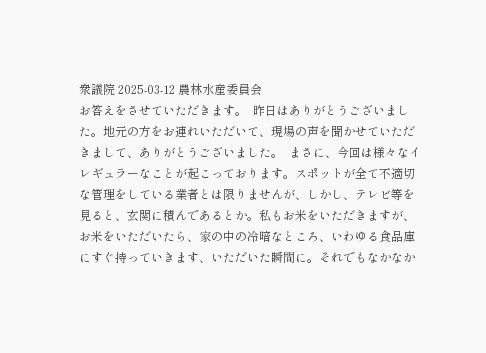衆議院 2025-03-12 農林水産委員会
お答えをさせていただきます。  昨日はありがとうございました。地元の方をお連れいただいて、現場の声を聞かせていただきまして、ありがとうございました。  まさに、今回は様々なイレギュラーなことが起こっております。スポットが全て不適切な管理をしている業者とは限りませんが、しかし、テレビ等を見ると、玄関に積んであるとか。私もお米をいただきますが、お米をいただいたら、家の中の冷暗なところ、いわゆる食品庫にすぐ持っていきます、いただいた瞬間に。それでもなかなか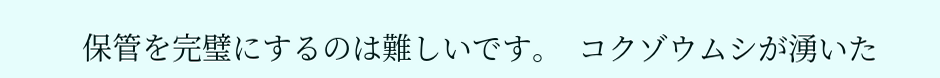保管を完璧にするのは難しいです。  コクゾウムシが湧いた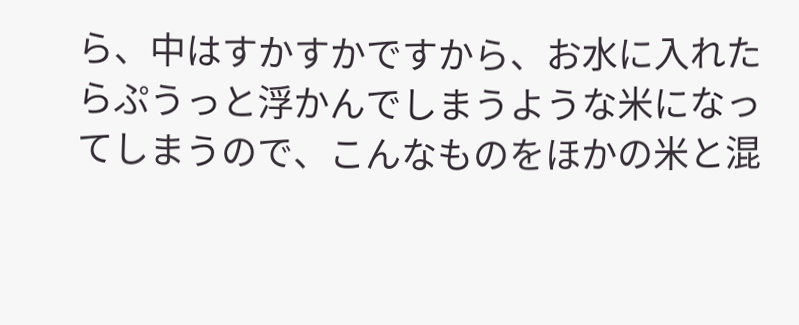ら、中はすかすかですから、お水に入れたらぷうっと浮かんでしまうような米になってしまうので、こんなものをほかの米と混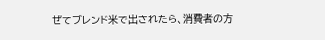ぜてブレンド米で出されたら、消費者の方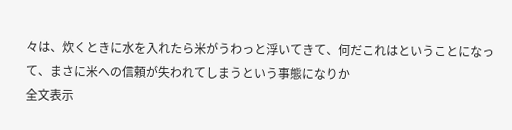々は、炊くときに水を入れたら米がうわっと浮いてきて、何だこれはということになって、まさに米への信頼が失われてしまうという事態になりか
全文表示